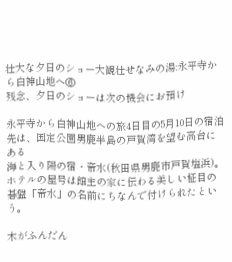壮大な夕日のショー大観壮せなみの湯:永平寺から白神山地へ⑥
残念、夕日のショーは次の機会にお預け

永平寺から白神山地への旅4日目の5月10日の宿泊先は、国定公園男鹿半島の戸賀湾を望む高台にある
海と入り陽の宿・帝水(秋田県男鹿市戸賀塩浜)。ホテルの屋号は館主の家に伝わる美しい柾目の碁盤「帝水」の名前にちなんで付けられたという。

木がふんだん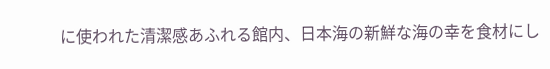に使われた清潔感あふれる館内、日本海の新鮮な海の幸を食材にし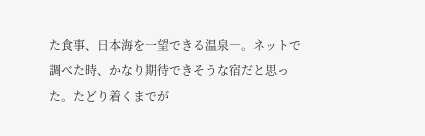た食事、日本海を一望できる温泉―。ネットで調べた時、かなり期待できそうな宿だと思った。たどり着くまでが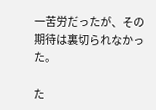一苦労だったが、その期待は裏切られなかった。

た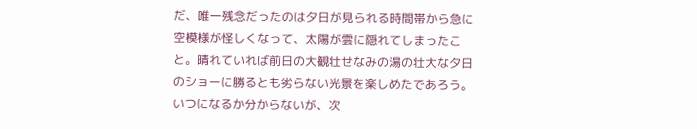だ、唯一残念だったのは夕日が見られる時間帯から急に空模様が怪しくなって、太陽が雲に隠れてしまったこと。晴れていれば前日の大観壮せなみの湯の壮大な夕日のショーに勝るとも劣らない光景を楽しめたであろう。いつになるか分からないが、次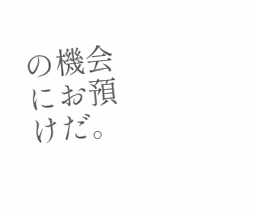の機会にお預けだ。